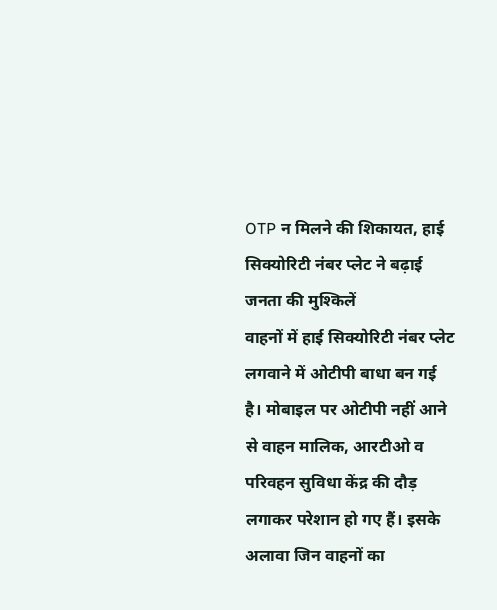OTP न मिलने की शिकायत, हाई सिक्योरिटी नंबर प्लेट ने बढ़ाई जनता की मुश्किलें
वाहनों में हाई सिक्योरिटी नंबर प्लेट लगवाने में ओटीपी बाधा बन गई है। मोबाइल पर ओटीपी नहीं आने से वाहन मालिक, आरटीओ व परिवहन सुविधा केंद्र की दौड़ लगाकर परेशान हो गए हैं। इसके अलावा जिन वाहनों का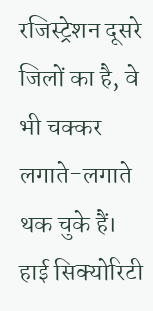रजिस्ट्रेशन दूसरे जिलों का है, वे भी चक्कर लगाते-लगाते थक चुके हैं।
हाई सिक्योरिटी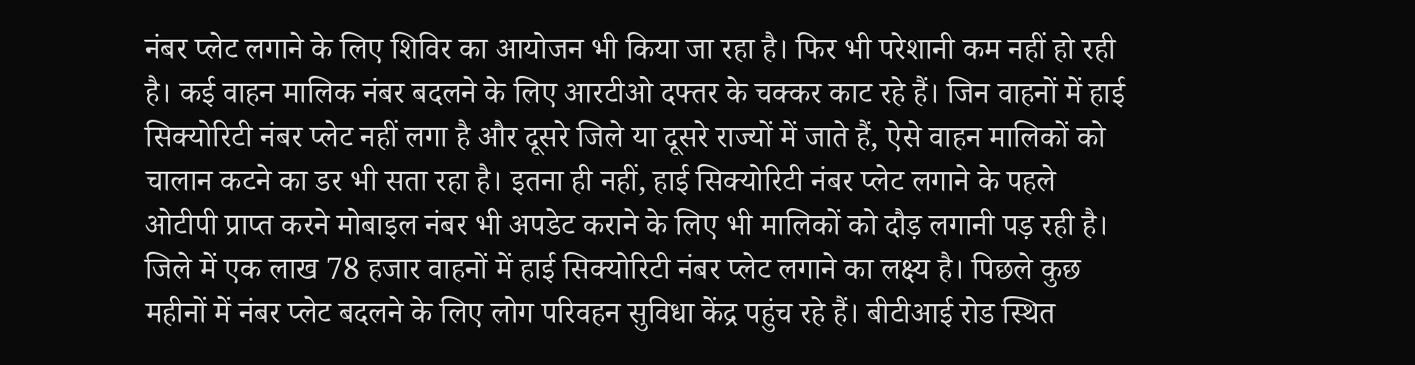नंबर प्लेट लगाने के लिए शिविर का आयोजन भी किया जा रहा है। फिर भी परेशानी कम नहीं हो रही है। कई वाहन मालिक नंबर बदलने के लिए आरटीओ दफ्तर के चक्कर काट रहे हैं। जिन वाहनों में हाई सिक्योरिटी नंबर प्लेट नहीं लगा है और दूसरे जिले या दूसरे राज्यों में जाते हैं, ऐसे वाहन मालिकों को चालान कटने का डर भी सता रहा है। इतना ही नहीं, हाई सिक्योरिटी नंबर प्लेट लगाने के पहले ओटीपी प्राप्त करने मोबाइल नंबर भी अपडेट कराने के लिए भी मालिकों को दौड़ लगानी पड़ रही है।
जिले में एक लाख 78 हजार वाहनों में हाई सिक्योरिटी नंबर प्लेट लगाने का लक्ष्य है। पिछले कुछ महीनों में नंबर प्लेट बदलने के लिए लोग परिवहन सुविधा केंद्र पहुंच रहे हैं। बीटीआई रोड स्थित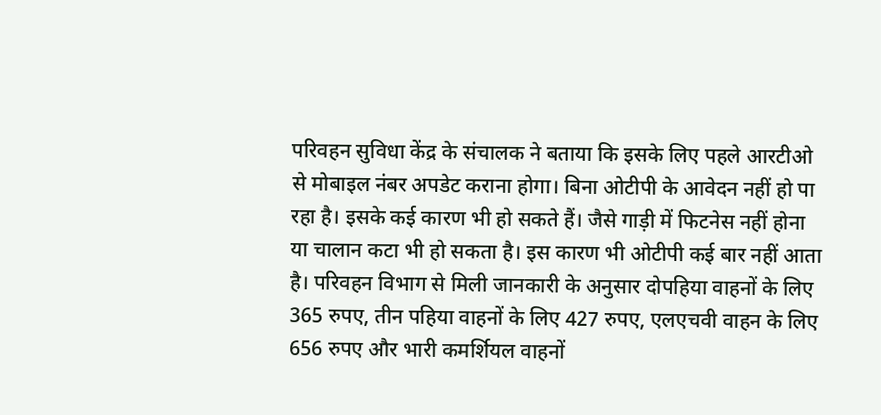परिवहन सुविधा केंद्र के संचालक ने बताया कि इसके लिए पहले आरटीओ से मोबाइल नंबर अपडेट कराना होगा। बिना ओटीपी के आवेदन नहीं हो पा रहा है। इसके कई कारण भी हो सकते हैं। जैसे गाड़ी में फिटनेस नहीं होना या चालान कटा भी हो सकता है। इस कारण भी ओटीपी कई बार नहीं आता है। परिवहन विभाग से मिली जानकारी के अनुसार दोपहिया वाहनों के लिए 365 रुपए, तीन पहिया वाहनों के लिए 427 रुपए, एलएचवी वाहन के लिए 656 रुपए और भारी कमर्शियल वाहनों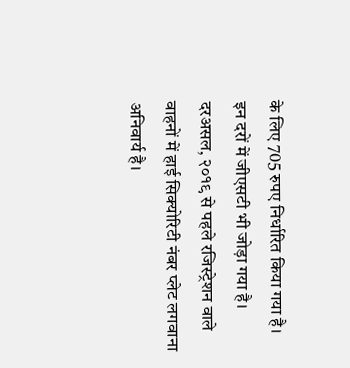के लिए 705 रुपए निर्धारित किया गया है। इन दरों में जीएसटी भी जोड़ा गया है। दरअसल, २०१९ से पहले रजिस्ट्रेशन वाले वाहनों में हाई सिक्योरिटी नंबर प्लेट लगवाना अनिवार्य है।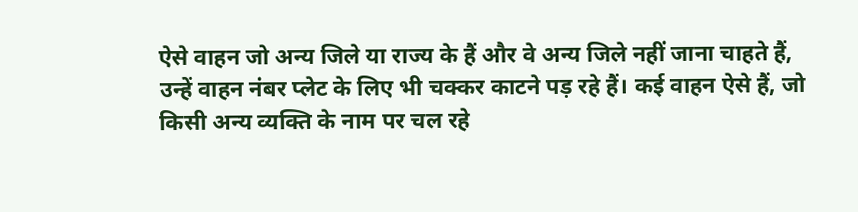ऐसे वाहन जो अन्य जिले या राज्य के हैं और वे अन्य जिले नहीं जाना चाहते हैं, उन्हें वाहन नंबर प्लेट के लिए भी चक्कर काटने पड़ रहे हैं। कई वाहन ऐसे हैं, जो किसी अन्य व्यक्ति के नाम पर चल रहे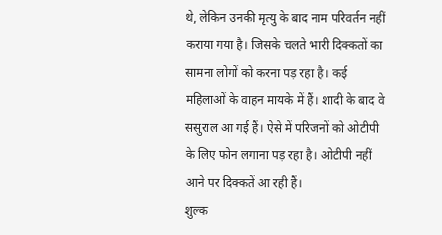थे, लेकिन उनकी मृत्यु के बाद नाम परिवर्तन नहीं कराया गया है। जिसके चलते भारी दिक्कतों का सामना लोगों को करना पड़ रहा है। कई महिलाओं के वाहन मायके में हैं। शादी के बाद वे ससुराल आ गई हैं। ऐसे में परिजनों को ओटीपी के लिए फोन लगाना पड़ रहा है। ओटीपी नहीं आने पर दिक्कतें आ रही हैं।
शुल्क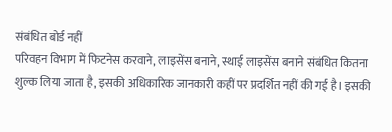संबंधित बोर्ड नहीं
परिवहन विभाग में फिटनेस करवाने, लाइसेंस बनाने, स्थाई लाइसेंस बनाने संबंधित कितना शुल्क लिया जाता है, इसकी अधिकारिक जानकारी कहीं पर प्रदर्शित नहीं की गई है। इसकी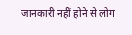जानकारी नहीं होने से लोग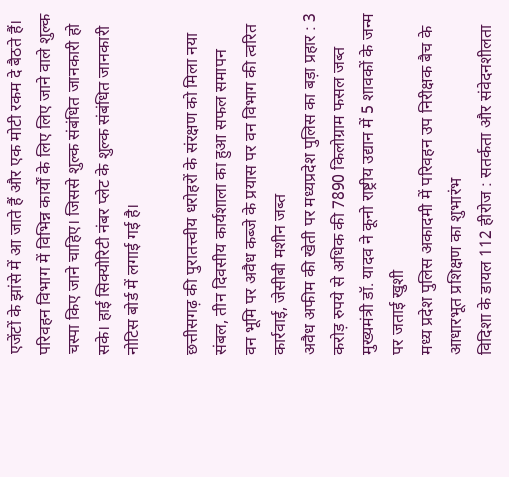एजेंटों के झांसे में आ जाते हैं और एक मोटी रकम दे बैठते हैं। परिवहन विभाग में विभिन्न कार्यों के लिए लिए जाने वाले शुल्क चस्पा किए जाने चाहिए। जिससे शुल्क संबंधित जानकारी हो सके। हाई सिक्योरिटी नंबर प्लेट के शुल्क संबंधित जानकारी नोटिस बोर्ड में लगाई गई है।

छत्तीसगढ़ की पुरातत्त्वीय धरोहरों के संरक्षण को मिला नया संबल, तीन दिवसीय कार्यशाला का हुआ सफल समापन
वन भूमि पर अवैध कब्जे के प्रयास पर वन विभाग की त्वरित कार्रवाई, जेसीबी मशीन जब्त
अवैध अफीम की खेती पर मध्यप्रदेश पुलिस का बड़ा प्रहार : 3 करोड़ रुपये से अधिक की 7890 किलोग्राम फसल जब्त
मुख्यमंत्री डॉ. यादव ने कूनो राष्ट्रीय उद्यान में 5 शावकों के जन्म पर जताई खुशी
मध्य प्रदेश पुलिस अकादमी में परिवहन उप निरीक्षक बैच के आधारभूत प्रशिक्षण का शुभारंभ
विदिशा के डायल 112 हीरोज : सतर्कता और संवेदनशीलता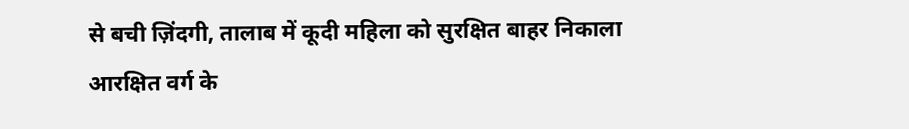से बची ज़िंदगी, तालाब में कूदी महिला को सुरक्षित बाहर निकाला
आरक्षित वर्ग के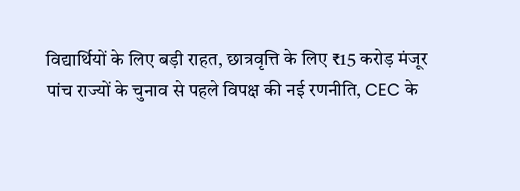विद्यार्थियों के लिए बड़ी राहत, छात्रवृत्ति के लिए ₹15 करोड़ मंजूर
पांच राज्यों के चुनाव से पहले विपक्ष की नई रणनीति, CEC के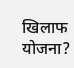खिलाफ योजना?